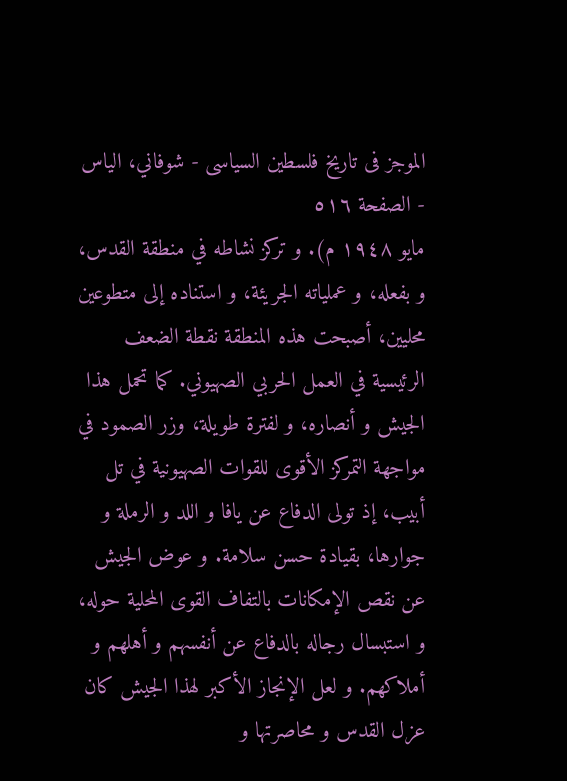الموجز فى تاريخ فلسطين السياسى - شوفاني، الياس - الصفحة ٥١٦
مايو ١٩٤٨ م). و تركز نشاطه في منطقة القدس، و بفعله، و عملياته الجريئة، و استناده إلى متطوعين محليين، أصبحت هذه المنطقة نقطة الضعف الرئيسية في العمل الحربي الصهيوني. كما تحمل هذا الجيش و أنصاره، و لفترة طويلة، وزر الصمود في مواجهة التمركز الأقوى للقوات الصهيونية في تل أبيب، إذ تولى الدفاع عن يافا و اللد و الرملة و جوارها، بقيادة حسن سلامة. و عوض الجيش عن نقص الإمكانات بالتفاف القوى المحلية حوله، و استبسال رجاله بالدفاع عن أنفسهم و أهلهم و أملاكهم. و لعل الإنجاز الأكبر لهذا الجيش كان عزل القدس و محاصرتها و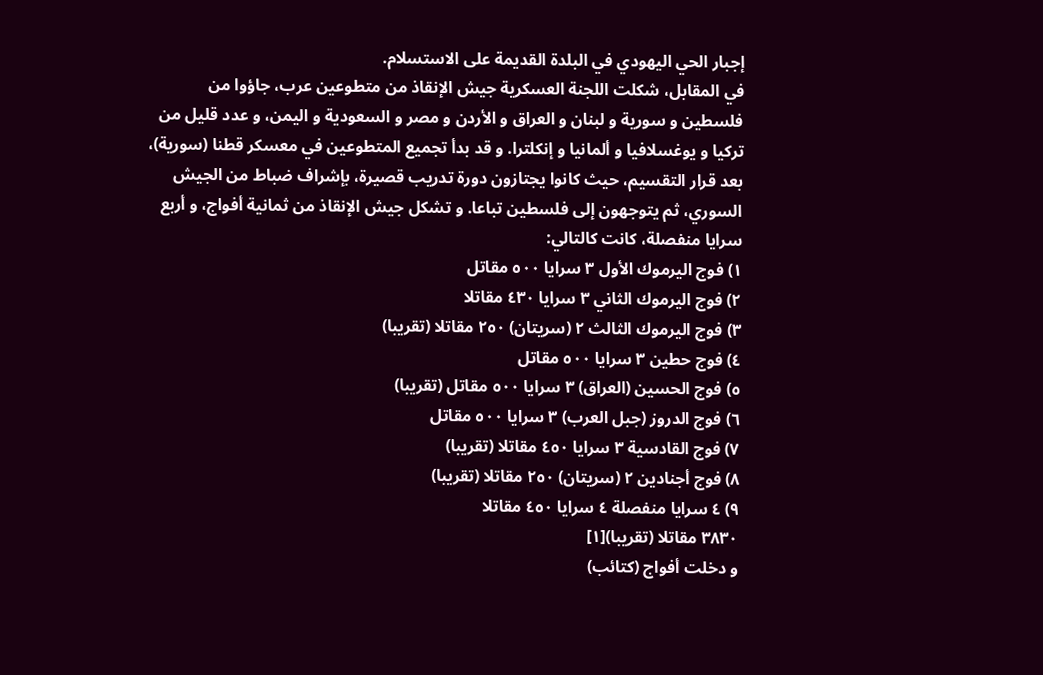إجبار الحي اليهودي في البلدة القديمة على الاستسلام.
في المقابل، شكلت اللجنة العسكرية جيش الإنقاذ من متطوعين عرب، جاؤوا من فلسطين و سورية و لبنان و العراق و الأردن و مصر و السعودية و اليمن، و عدد قليل من تركيا و يوغسلافيا و ألمانيا و إنكلترا. و قد بدأ تجميع المتطوعين في معسكر قطنا (سورية)، بعد قرار التقسيم، حيث كانوا يجتازون دورة تدريب قصيرة، بإشراف ضباط من الجيش السوري، ثم يتوجهون إلى فلسطين تباعا. و تشكل جيش الإنقاذ من ثمانية أفواج، و أربع سرايا منفصلة، كانت كالتالي:
١) فوج اليرموك الأول ٣ سرايا ٥٠٠ مقاتل
٢) فوج اليرموك الثاني ٣ سرايا ٤٣٠ مقاتلا
٣) فوج اليرموك الثالث ٢ (سريتان) ٢٥٠ مقاتلا (تقريبا)
٤) فوج حطين ٣ سرايا ٥٠٠ مقاتل
٥) فوج الحسين (العراق) ٣ سرايا ٥٠٠ مقاتل (تقريبا)
٦) فوج الدروز (جبل العرب) ٣ سرايا ٥٠٠ مقاتل
٧) فوج القادسية ٣ سرايا ٤٥٠ مقاتلا (تقريبا)
٨) فوج أجنادين ٢ (سريتان) ٢٥٠ مقاتلا (تقريبا)
٩) ٤ سرايا منفصلة ٤ سرايا ٤٥٠ مقاتلا
٣٨٣٠ مقاتلا (تقريبا)[١]
و دخلت أفواج (كتائب)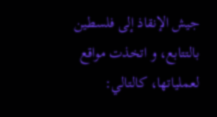جيش الإنقاذ إلى فلسطين بالتتابع، و اتخذت مواقع لعملياتها، كالتالي: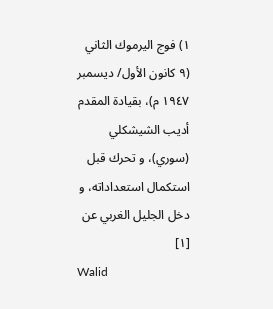١) فوج اليرموك الثاني (٩ كانون الأول/ ديسمبر ١٩٤٧ م)، بقيادة المقدم أديب الشيشكلي (سوري)، و تحرك قبل استكمال استعداداته، و دخل الجليل الغربي عن
[١]
Walid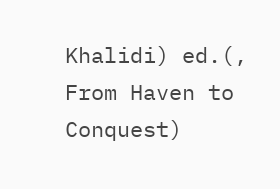Khalidi) ed.(, From Haven to Conquest)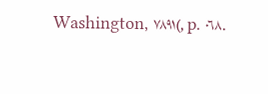Washington, ٧٨٩١(, p. ٠٦٨.